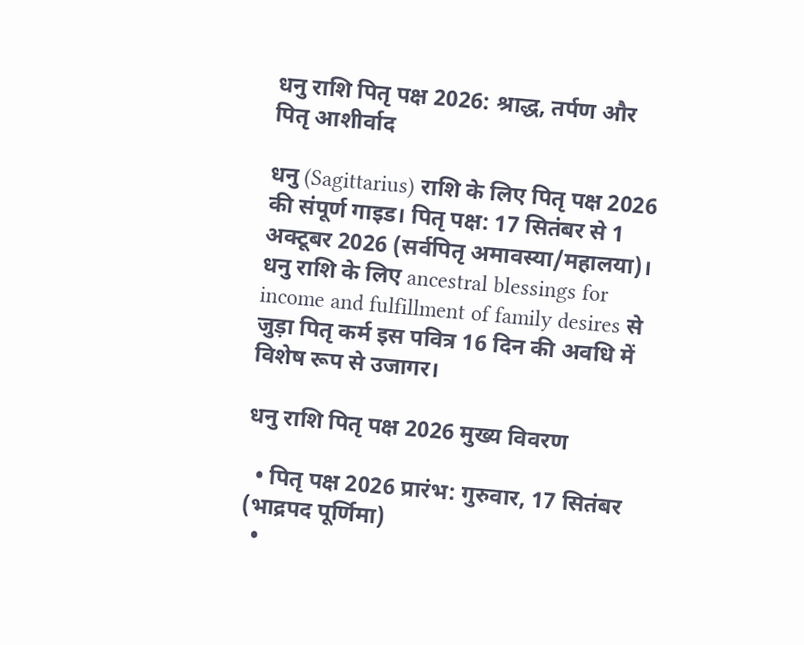धनु राशि पितृ पक्ष 2026: श्राद्ध, तर्पण और पितृ आशीर्वाद

धनु (Sagittarius) राशि के लिए पितृ पक्ष 2026 की संपूर्ण गाइड। पितृ पक्ष: 17 सितंबर से 1 अक्टूबर 2026 (सर्वपितृ अमावस्या/महालया)। धनु राशि के लिए ancestral blessings for income and fulfillment of family desires से जुड़ा पितृ कर्म इस पवित्र 16 दिन की अवधि में विशेष रूप से उजागर।

धनु राशि पितृ पक्ष 2026 मुख्य विवरण

  • पितृ पक्ष 2026 प्रारंभ: गुरुवार, 17 सितंबर (भाद्रपद पूर्णिमा)
  •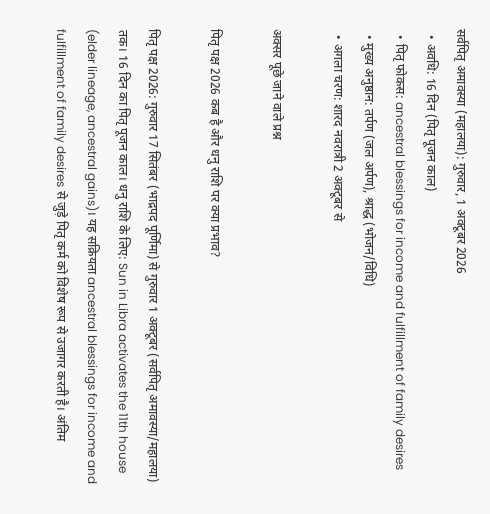सर्वपितृ अमावस्या (महालया): गुरुवार, 1 अक्टूबर 2026
  • अवधि: 16 दिन (पितृ पूजन काल)
  • पितृ फोकस: ancestral blessings for income and fulfillment of family desires
  • मुख्य अनुष्ठान: तर्पण (जल अर्पण), श्राद्ध (भोजन/विधि)
  • अगला चरण: शारद नवरात्री 2 अक्टूबर से

अक्सर पूछे जाने वाले प्रश्न

पितृ पक्ष 2026 कब है और धनु राशि पर क्या प्रभाव?

पितृ पक्ष 2026: गुरुवार 17 सितंबर (भाद्रपद पूर्णिमा) से गुरुवार 1 अक्टूबर (सर्वपितृ अमावस्या/महालया) तक। 16 दिन का पितृ पूजन काल। धनु राशि के लिए: Sun in Libra activates the 11th house (elder lineage, ancestral gains)। यह सक्रियता ancestral blessings for income and fulfillment of family desires से जुड़े पितृ कर्म को विशेष रूप से उजागर करती है। अंतिम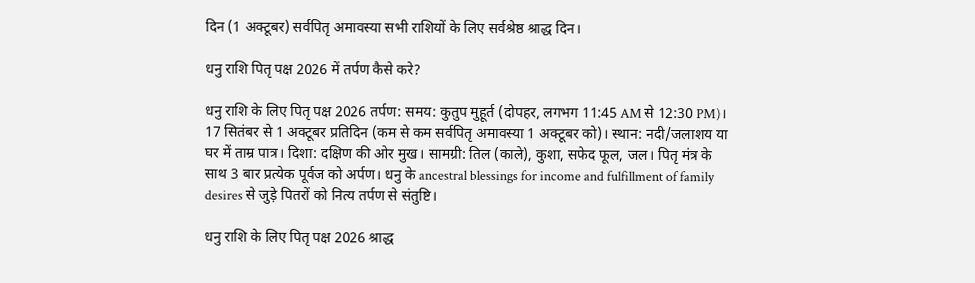दिन (1 अक्टूबर) सर्वपितृ अमावस्या सभी राशियों के लिए सर्वश्रेष्ठ श्राद्ध दिन।

धनु राशि पितृ पक्ष 2026 में तर्पण कैसे करे?

धनु राशि के लिए पितृ पक्ष 2026 तर्पण: समय: कुतुप मुहूर्त (दोपहर, लगभग 11:45 AM से 12:30 PM)। 17 सितंबर से 1 अक्टूबर प्रतिदिन (कम से कम सर्वपितृ अमावस्या 1 अक्टूबर को)। स्थान: नदी/जलाशय या घर में ताम्र पात्र। दिशा: दक्षिण की ओर मुख। सामग्री: तिल (काले), कुशा, सफेद फूल, जल। पितृ मंत्र के साथ 3 बार प्रत्येक पूर्वज को अर्पण। धनु के ancestral blessings for income and fulfillment of family desires से जुड़े पितरों को नित्य तर्पण से संतुष्टि।

धनु राशि के लिए पितृ पक्ष 2026 श्राद्ध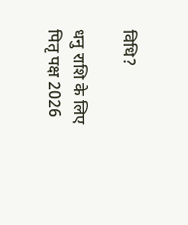विधि?

धनु राशि के लिए पितृ पक्ष 2026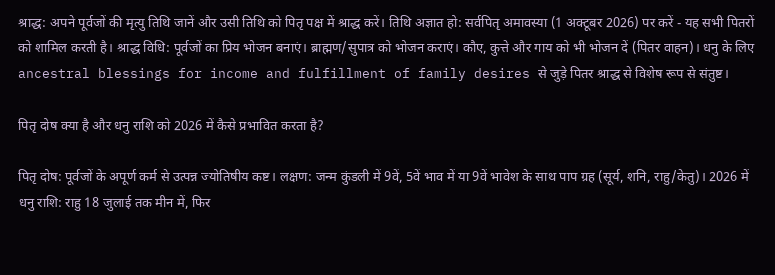श्राद्ध: अपने पूर्वजों की मृत्यु तिथि जानें और उसी तिथि को पितृ पक्ष में श्राद्ध करें। तिथि अज्ञात हो: सर्वपितृ अमावस्या (1 अक्टूबर 2026) पर करें - यह सभी पितरों को शामिल करती है। श्राद्ध विधि: पूर्वजों का प्रिय भोजन बनाएं। ब्राह्मण/सुपात्र को भोजन कराएं। कौए, कुत्ते और गाय को भी भोजन दें (पितर वाहन)। धनु के लिए ancestral blessings for income and fulfillment of family desires से जुड़े पितर श्राद्ध से विशेष रूप से संतुष्ट।

पितृ दोष क्या है और धनु राशि को 2026 में कैसे प्रभावित करता है?

पितृ दोष: पूर्वजों के अपूर्ण कर्म से उत्पन्न ज्योतिषीय कष्ट। लक्षण: जन्म कुंडली में 9वें, 5वें भाव में या 9वें भावेश के साथ पाप ग्रह (सूर्य, शनि, राहु/केतु)। 2026 में धनु राशि: राहु 18 जुलाई तक मीन में, फिर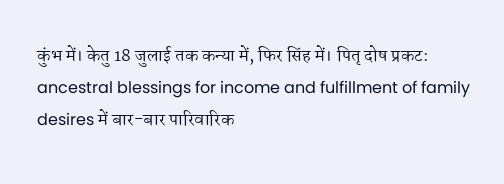कुंभ में। केतु 18 जुलाई तक कन्या में, फिर सिंह में। पितृ दोष प्रकट: ancestral blessings for income and fulfillment of family desires में बार-बार पारिवारिक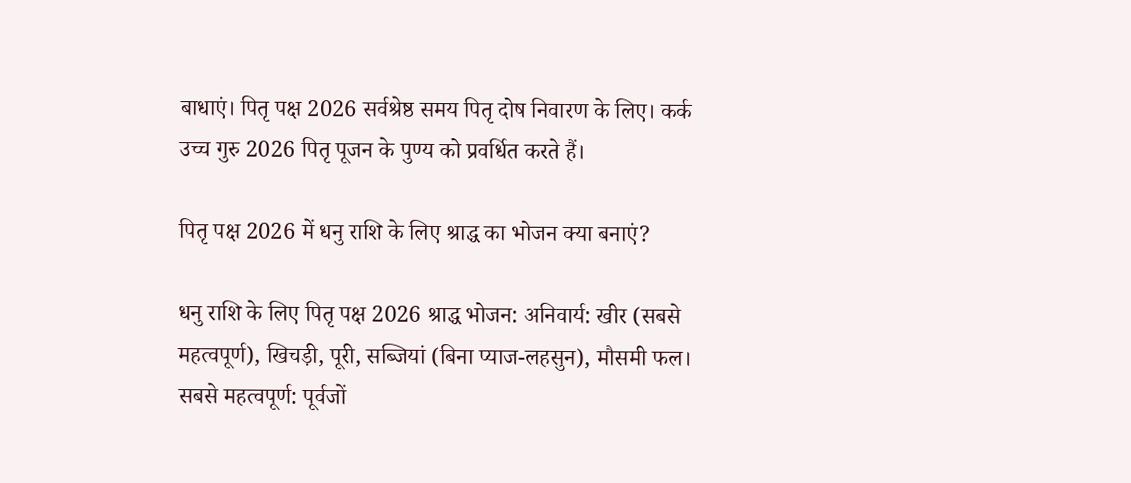बाधाएं। पितृ पक्ष 2026 सर्वश्रेष्ठ समय पितृ दोष निवारण के लिए। कर्क उच्च गुरु 2026 पितृ पूजन के पुण्य को प्रवर्धित करते हैं।

पितृ पक्ष 2026 में धनु राशि के लिए श्राद्ध का भोजन क्या बनाएं?

धनु राशि के लिए पितृ पक्ष 2026 श्राद्ध भोजन: अनिवार्य: खीर (सबसे महत्वपूर्ण), खिचड़ी, पूरी, सब्जियां (बिना प्याज-लहसुन), मौसमी फल। सबसे महत्वपूर्ण: पूर्वजों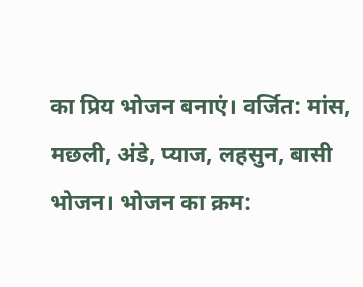का प्रिय भोजन बनाएं। वर्जित: मांस, मछली, अंडे, प्याज, लहसुन, बासी भोजन। भोजन का क्रम: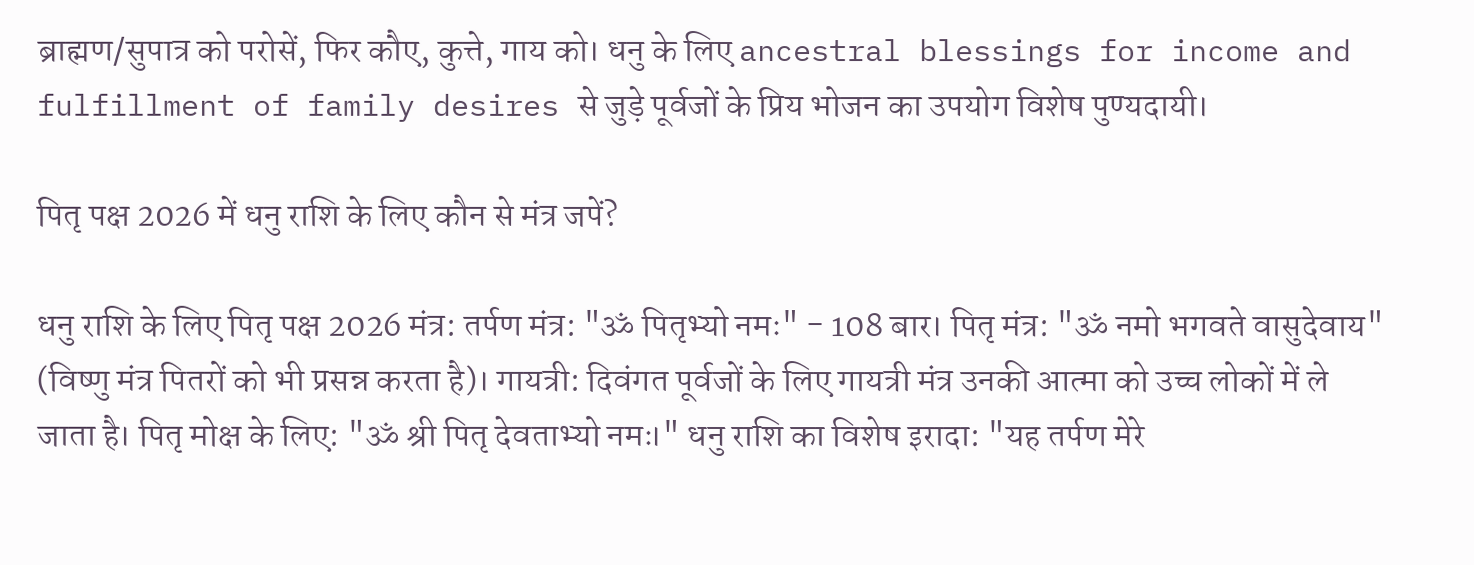ब्राह्मण/सुपात्र को परोसें, फिर कौए, कुत्ते, गाय को। धनु के लिए ancestral blessings for income and fulfillment of family desires से जुड़े पूर्वजों के प्रिय भोजन का उपयोग विशेष पुण्यदायी।

पितृ पक्ष 2026 में धनु राशि के लिए कौन से मंत्र जपें?

धनु राशि के लिए पितृ पक्ष 2026 मंत्र: तर्पण मंत्र: "ॐ पितृभ्यो नमः" - 108 बार। पितृ मंत्र: "ॐ नमो भगवते वासुदेवाय" (विष्णु मंत्र पितरों को भी प्रसन्न करता है)। गायत्री: दिवंगत पूर्वजों के लिए गायत्री मंत्र उनकी आत्मा को उच्च लोकों में ले जाता है। पितृ मोक्ष के लिए: "ॐ श्री पितृ देवताभ्यो नमः।" धनु राशि का विशेष इरादा: "यह तर्पण मेरे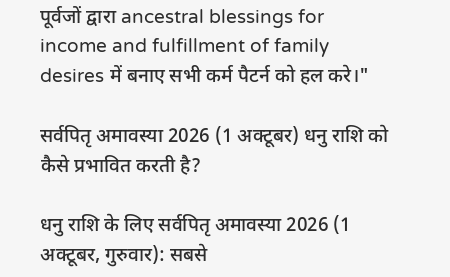पूर्वजों द्वारा ancestral blessings for income and fulfillment of family desires में बनाए सभी कर्म पैटर्न को हल करे।"

सर्वपितृ अमावस्या 2026 (1 अक्टूबर) धनु राशि को कैसे प्रभावित करती है?

धनु राशि के लिए सर्वपितृ अमावस्या 2026 (1 अक्टूबर, गुरुवार): सबसे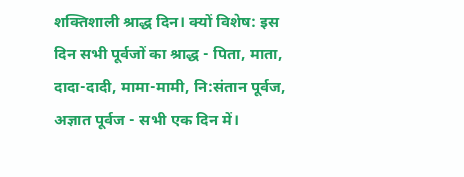शक्तिशाली श्राद्ध दिन। क्यों विशेष: इस दिन सभी पूर्वजों का श्राद्ध - पिता, माता, दादा-दादी, मामा-मामी, नि:संतान पूर्वज, अज्ञात पूर्वज - सभी एक दिन में।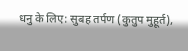धनु के लिए: सुबह तर्पण (कुतुप मुहूर्त),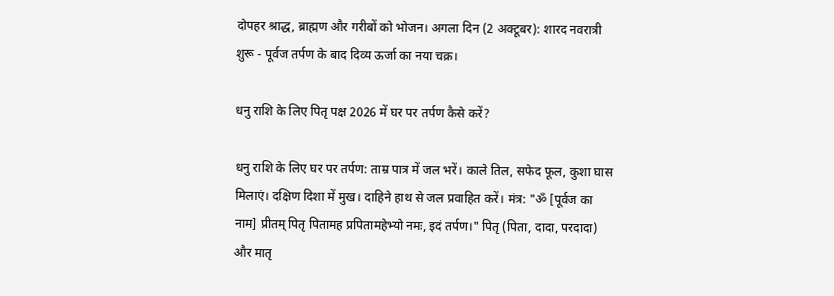दोपहर श्राद्ध, ब्राह्मण और गरीबों को भोजन। अगला दिन (2 अक्टूबर): शारद नवरात्री शुरू - पूर्वज तर्पण के बाद दिव्य ऊर्जा का नया चक्र।

धनु राशि के लिए पितृ पक्ष 2026 में घर पर तर्पण कैसे करें?

धनु राशि के लिए घर पर तर्पण: ताम्र पात्र में जल भरें। काले तिल, सफेद फूल, कुशा घास मिलाएं। दक्षिण दिशा में मुख। दाहिने हाथ से जल प्रवाहित करें। मंत्र: "ॐ [पूर्वज का नाम] प्रीतम् पितृ पितामह प्रपितामहेभ्यो नमः, इदं तर्पण।" पितृ (पिता, दादा, परदादा) और मातृ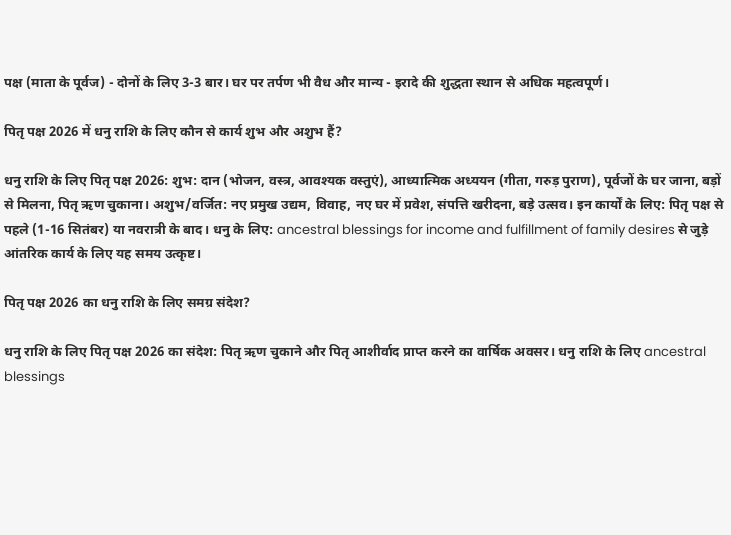पक्ष (माता के पूर्वज) - दोनों के लिए 3-3 बार। घर पर तर्पण भी वैध और मान्य - इरादे की शुद्धता स्थान से अधिक महत्वपूर्ण।

पितृ पक्ष 2026 में धनु राशि के लिए कौन से कार्य शुभ और अशुभ हैं?

धनु राशि के लिए पितृ पक्ष 2026: शुभ: दान (भोजन, वस्त्र, आवश्यक वस्तुएं), आध्यात्मिक अध्ययन (गीता, गरुड़ पुराण), पूर्वजों के घर जाना, बड़ों से मिलना, पितृ ऋण चुकाना। अशुभ/वर्जित: नए प्रमुख उद्यम, विवाह, नए घर में प्रवेश, संपत्ति खरीदना, बड़े उत्सव। इन कार्यों के लिए: पितृ पक्ष से पहले (1-16 सितंबर) या नवरात्री के बाद। धनु के लिए: ancestral blessings for income and fulfillment of family desires से जुड़े आंतरिक कार्य के लिए यह समय उत्कृष्ट।

पितृ पक्ष 2026 का धनु राशि के लिए समग्र संदेश?

धनु राशि के लिए पितृ पक्ष 2026 का संदेश: पितृ ऋण चुकाने और पितृ आशीर्वाद प्राप्त करने का वार्षिक अवसर। धनु राशि के लिए ancestral blessings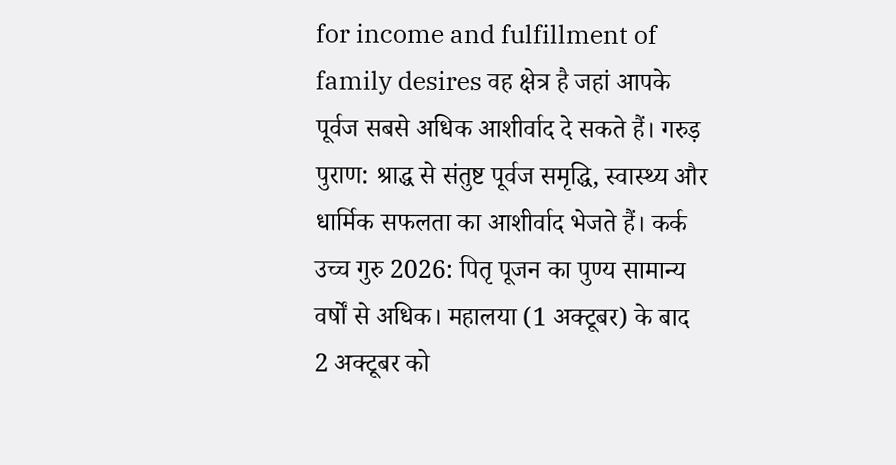for income and fulfillment of family desires वह क्षेत्र है जहां आपके पूर्वज सबसे अधिक आशीर्वाद दे सकते हैं। गरुड़ पुराण: श्राद्ध से संतुष्ट पूर्वज समृद्धि, स्वास्थ्य और धार्मिक सफलता का आशीर्वाद भेजते हैं। कर्क उच्च गुरु 2026: पितृ पूजन का पुण्य सामान्य वर्षों से अधिक। महालया (1 अक्टूबर) के बाद 2 अक्टूबर को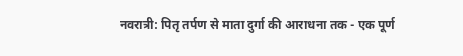नवरात्री: पितृ तर्पण से माता दुर्गा की आराधना तक - एक पूर्ण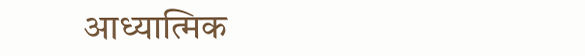आध्यात्मिक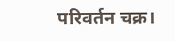परिवर्तन चक्र।